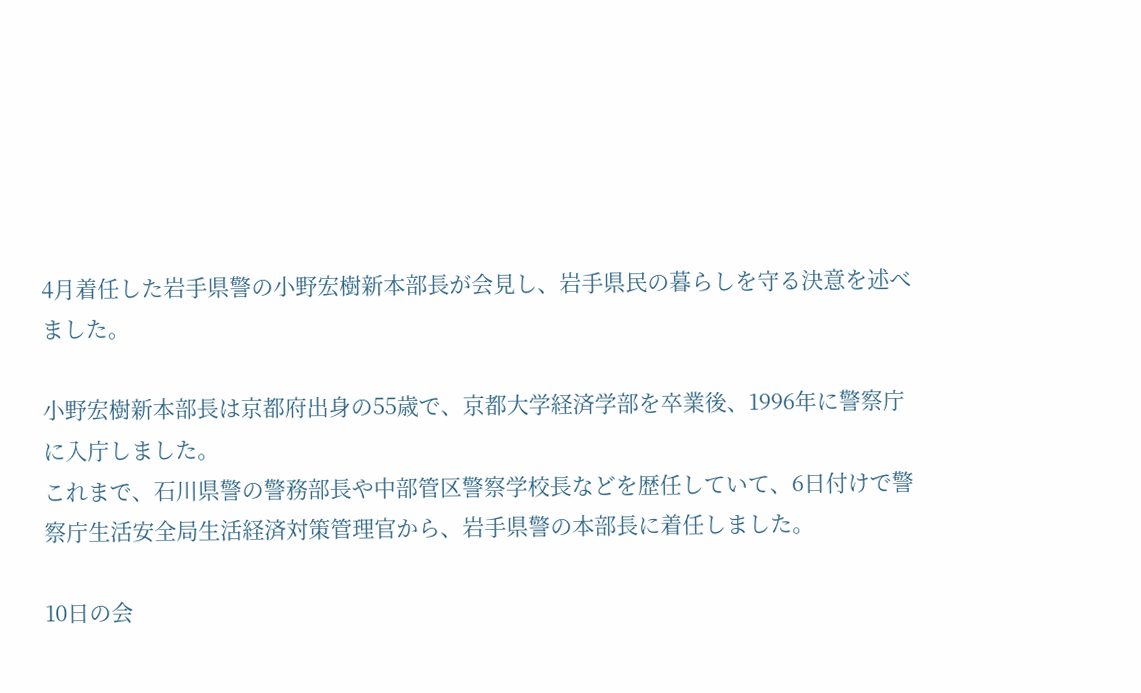4月着任した岩手県警の小野宏樹新本部長が会見し、岩手県民の暮らしを守る決意を述べました。

小野宏樹新本部長は京都府出身の55歳で、京都大学経済学部を卒業後、1996年に警察庁に入庁しました。
これまで、石川県警の警務部長や中部管区警察学校長などを歴任していて、6日付けで警察庁生活安全局生活経済対策管理官から、岩手県警の本部長に着任しました。

10日の会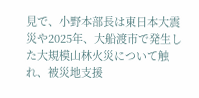見で、小野本部長は東日本大震災や2025年、大船渡市で発生した大規模山林火災について触れ、被災地支援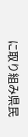に取り組み県民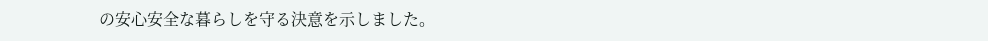の安心安全な暮らしを守る決意を示しました。